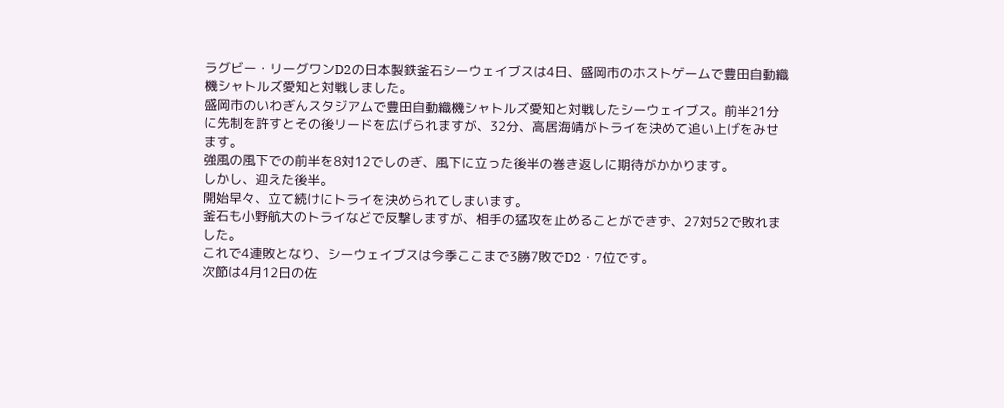ラグビー・リーグワンD2の日本製鉄釜石シーウェイブスは4日、盛岡市のホストゲームで豊田自動織機シャトルズ愛知と対戦しました。
盛岡市のいわぎんスタジアムで豊田自動織機シャトルズ愛知と対戦したシーウェイブス。前半21分に先制を許すとその後リードを広げられますが、32分、高居海靖がトライを決めて追い上げをみせます。
強風の風下での前半を8対12でしのぎ、風下に立った後半の巻き返しに期待がかかります。
しかし、迎えた後半。
開始早々、立て続けにトライを決められてしまいます。
釜石も小野航大のトライなどで反撃しますが、相手の猛攻を止めることができず、27対52で敗れました。
これで4連敗となり、シーウェイブスは今季ここまで3勝7敗でD2・7位です。
次節は4月12日の佐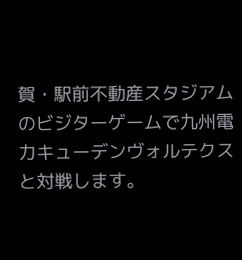賀・駅前不動産スタジアムのビジターゲームで九州電力キューデンヴォルテクスと対戦します。